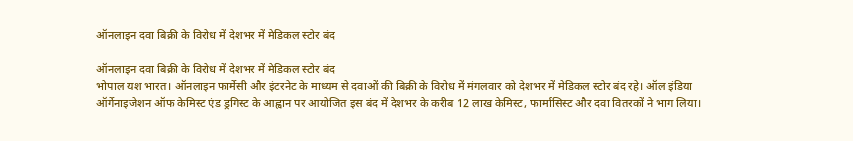ऑनलाइन दवा बिक्री के विरोध में देशभर में मेडिकल स्टोर बंद

ऑनलाइन दवा बिक्री के विरोध में देशभर में मेडिकल स्टोर बंद
भोपाल यश भारत। ऑनलाइन फार्मेसी और इंटरनेट के माध्यम से दवाओं की बिक्री के विरोध में मंगलवार को देशभर में मेडिकल स्टोर बंद रहे। ऑल इंडिया ऑर्गेनाइजेशन ऑफ केमिस्ट एंड ड्रगिस्ट के आह्वान पर आयोजित इस बंद में देशभर के करीब 12 लाख केमिस्ट, फार्मासिस्ट और दवा वितरकों ने भाग लिया।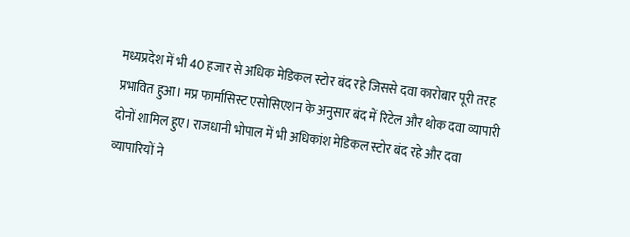मध्यप्रदेश में भी 40 हजार से अधिक मेडिकल स्टोर बंद रहे जिससे दवा कारोबार पूरी तरह प्रभावित हुआ। मप्र फार्मासिस्ट एसोसिएशन के अनुसार बंद में रिटेल और थोक दवा व्यापारी दोनों शामिल हुए। राजधानी भोपाल में भी अधिकांश मेडिकल स्टोर बंद रहे और दवा व्यापारियों ने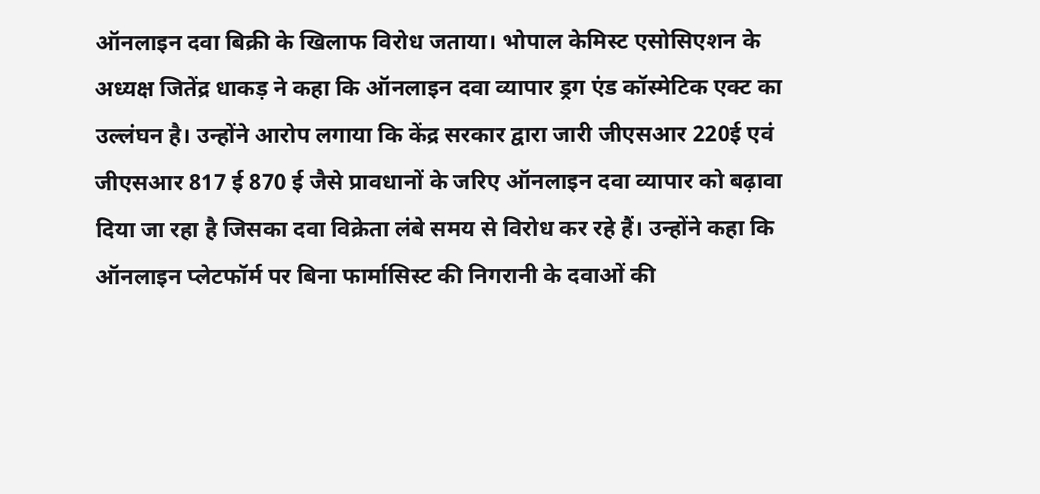ऑनलाइन दवा बिक्री के खिलाफ विरोध जताया। भोपाल केमिस्ट एसोसिएशन के अध्यक्ष जितेंद्र धाकड़ ने कहा कि ऑनलाइन दवा व्यापार ड्रग एंड कॉस्मेटिक एक्ट का उल्लंघन है। उन्होंने आरोप लगाया कि केंद्र सरकार द्वारा जारी जीएसआर 220ई एवं जीएसआर 817 ई 870 ई जैसे प्रावधानों के जरिए ऑनलाइन दवा व्यापार को बढ़ावा दिया जा रहा है जिसका दवा विक्रेता लंबे समय से विरोध कर रहे हैं। उन्होंने कहा कि ऑनलाइन प्लेटफॉर्म पर बिना फार्मासिस्ट की निगरानी के दवाओं की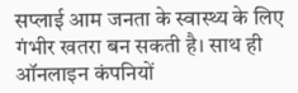सप्लाई आम जनता के स्वास्थ्य के लिए गंभीर खतरा बन सकती है। साथ ही ऑनलाइन कंपनियों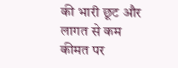की भारी छूट और लागत से कम कीमत पर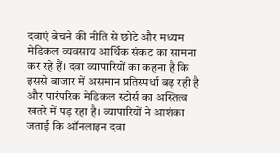दवाएं बेचने की नीति से छोटे और मध्यम मेडिकल व्यवसाय आर्थिक संकट का सामना कर रहे हैं। दवा व्यापारियों का कहना है कि इससे बाजार में असमान प्रतिस्पर्धा बढ़ रही है और पारंपरिक मेडिकल स्टोर्स का अस्तित्व खतरे में पड़ रहा है। व्यापारियों ने आशंका जताई कि ऑनलाइन दवा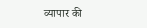व्यापार की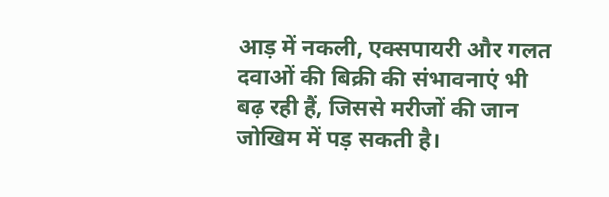आड़ में नकली, एक्सपायरी और गलत दवाओं की बिक्री की संभावनाएं भी बढ़ रही हैं, जिससे मरीजों की जान जोखिम में पड़ सकती है।